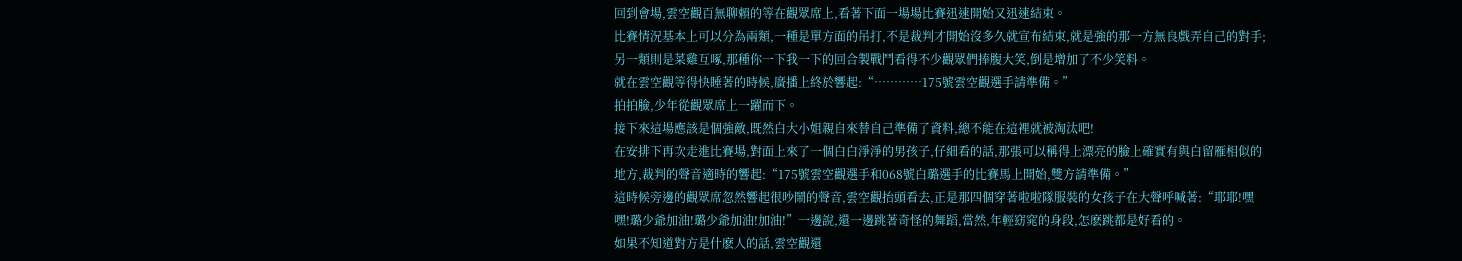回到會場,雲空觀百無聊賴的等在觀眾席上,看著下面一場場比賽迅速開始又迅速結束。
比賽情況基本上可以分為兩類,一種是單方面的吊打,不是裁判才開始沒多久就宣布結束,就是強的那一方無良戲弄自己的對手;另一類則是菜雞互啄,那種你一下我一下的回合製戰鬥看得不少觀眾們捧腹大笑,倒是增加了不少笑料。
就在雲空觀等得快睡著的時候,廣播上終於響起:“…………175號雲空觀選手請準備。”
拍拍臉,少年從觀眾席上一躍而下。
接下來這場應該是個強敵,既然白大小姐親自來替自己準備了資料,總不能在這裡就被淘汰吧!
在安排下再次走進比賽場,對面上來了一個白白淨淨的男孩子,仔細看的話,那張可以稱得上漂亮的臉上確實有與白留雁相似的地方,裁判的聲音適時的響起:“175號雲空觀選手和068號白璐選手的比賽馬上開始,雙方請準備。”
這時候旁邊的觀眾席忽然響起很吵鬧的聲音,雲空觀抬頭看去,正是那四個穿著啦啦隊服裝的女孩子在大聲呼喊著:“耶耶!嘿嘿!璐少爺加油!璐少爺加油!加油!”一邊說,還一邊跳著奇怪的舞蹈,當然,年輕窈窕的身段,怎麽跳都是好看的。
如果不知道對方是什麽人的話,雲空觀還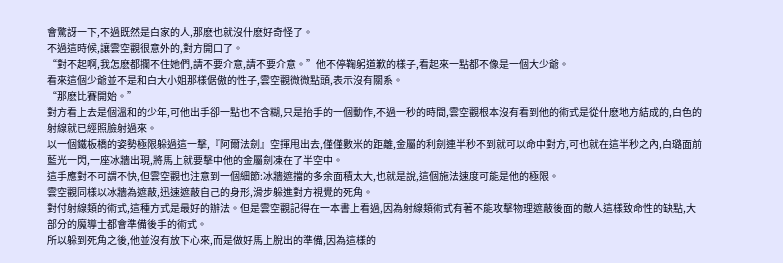會驚訝一下,不過既然是白家的人,那麽也就沒什麽好奇怪了。
不過這時候,讓雲空觀很意外的,對方開口了。
“對不起啊,我怎麽都攔不住她們,請不要介意,請不要介意。”他不停鞠躬道歉的樣子,看起來一點都不像是一個大少爺。
看來這個少爺並不是和白大小姐那樣倨傲的性子,雲空觀微微點頭,表示沒有關系。
“那麽比賽開始。”
對方看上去是個溫和的少年,可他出手卻一點也不含糊,只是抬手的一個動作,不過一秒的時間,雲空觀根本沒有看到他的術式是從什麽地方結成的,白色的射線就已經照臉射過來。
以一個鐵板橋的姿勢極限躲過這一擊,『阿爾法劍』空揮甩出去,僅僅數米的距離,金屬的利劍連半秒不到就可以命中對方,可也就在這半秒之內,白璐面前藍光一閃,一座冰牆出現,將馬上就要擊中他的金屬劍凍在了半空中。
這手應對不可謂不快,但雲空觀也注意到一個細節:冰牆遮擋的多余面積太大,也就是說,這個施法速度可能是他的極限。
雲空觀同樣以冰牆為遮蔽,迅速遮蔽自己的身形,滑步躲進對方視覺的死角。
對付射線類的術式,這種方式是最好的辦法。但是雲空觀記得在一本書上看過,因為射線類術式有著不能攻擊物理遮蔽後面的敵人這樣致命性的缺點,大部分的魔導士都會準備後手的術式。
所以躲到死角之後,他並沒有放下心來,而是做好馬上脫出的準備,因為這樣的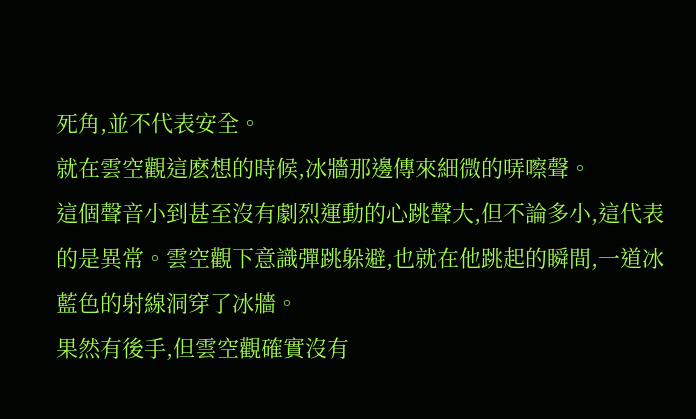死角,並不代表安全。
就在雲空觀這麽想的時候,冰牆那邊傳來細微的哢嚓聲。
這個聲音小到甚至沒有劇烈運動的心跳聲大,但不論多小,這代表的是異常。雲空觀下意識彈跳躲避,也就在他跳起的瞬間,一道冰藍色的射線洞穿了冰牆。
果然有後手,但雲空觀確實沒有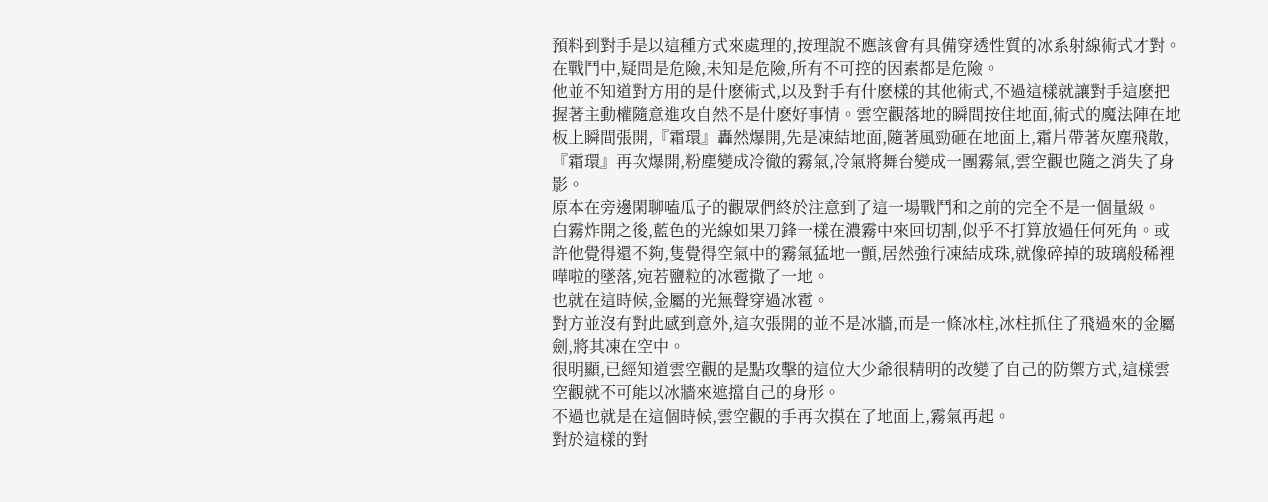預料到對手是以這種方式來處理的,按理說不應該會有具備穿透性質的冰系射線術式才對。
在戰鬥中,疑問是危險,未知是危險,所有不可控的因素都是危險。
他並不知道對方用的是什麽術式,以及對手有什麽樣的其他術式,不過這樣就讓對手這麽把握著主動權隨意進攻自然不是什麽好事情。雲空觀落地的瞬間按住地面,術式的魔法陣在地板上瞬間張開,『霜環』轟然爆開,先是凍結地面,隨著風勁砸在地面上,霜片帶著灰塵飛散,『霜環』再次爆開,粉塵變成冷徹的霧氣,冷氣將舞台變成一團霧氣,雲空觀也隨之消失了身影。
原本在旁邊閑聊嗑瓜子的觀眾們終於注意到了這一場戰鬥和之前的完全不是一個量級。
白霧炸開之後,藍色的光線如果刀鋒一樣在濃霧中來回切割,似乎不打算放過任何死角。或許他覺得還不夠,隻覺得空氣中的霧氣猛地一顫,居然強行凍結成珠,就像碎掉的玻璃般稀裡嘩啦的墜落,宛若鹽粒的冰雹撒了一地。
也就在這時候,金屬的光無聲穿過冰雹。
對方並沒有對此感到意外,這次張開的並不是冰牆,而是一條冰柱,冰柱抓住了飛過來的金屬劍,將其凍在空中。
很明顯,已經知道雲空觀的是點攻擊的這位大少爺很精明的改變了自己的防禦方式,這樣雲空觀就不可能以冰牆來遮擋自己的身形。
不過也就是在這個時候,雲空觀的手再次摸在了地面上,霧氣再起。
對於這樣的對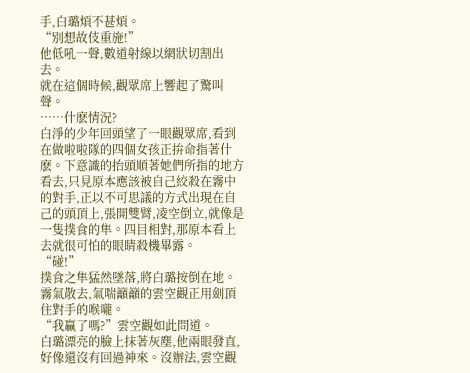手,白璐煩不甚煩。
“別想故伎重施!”
他低吼一聲,數道射線以網狀切割出去。
就在這個時候,觀眾席上響起了驚叫聲。
……什麽情況?
白淨的少年回頭望了一眼觀眾席,看到在做啦啦隊的四個女孩正拚命指著什麽。下意識的抬頭順著她們所指的地方看去,只見原本應該被自己絞殺在霧中的對手,正以不可思議的方式出現在自己的頭頂上,張開雙臂,凌空倒立,就像是一隻撲食的隼。四目相對,那原本看上去就很可怕的眼睛殺機畢露。
“碰!”
撲食之隼猛然墜落,將白璐按倒在地。
霧氣散去,氣喘籲籲的雲空觀正用劍頂住對手的喉嚨。
“我贏了嗎?”雲空觀如此問道。
白璐漂亮的臉上抹著灰塵,他兩眼發直,好像還沒有回過神來。沒辦法,雲空觀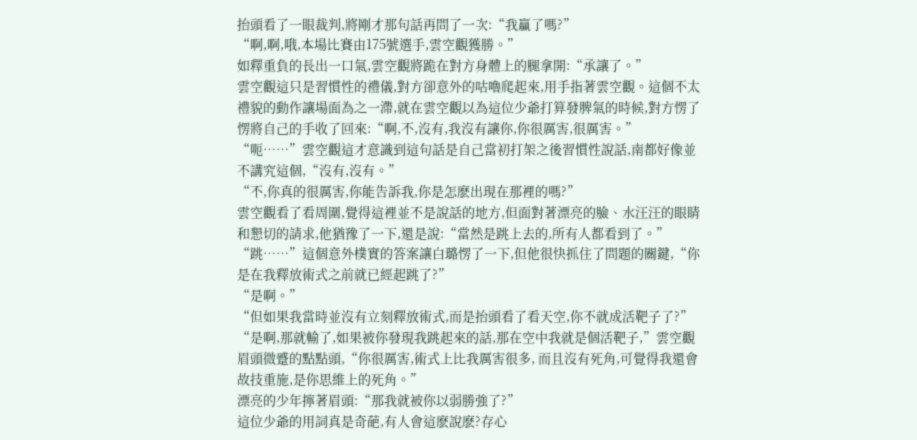抬頭看了一眼裁判,將剛才那句話再問了一次:“我贏了嗎?”
“啊,啊,哦,本場比賽由175號選手,雲空觀獲勝。”
如釋重負的長出一口氣,雲空觀將跪在對方身體上的腿拿開:“承讓了。”
雲空觀這只是習慣性的禮儀,對方卻意外的咕嚕爬起來,用手指著雲空觀。這個不太禮貌的動作讓場面為之一滯,就在雲空觀以為這位少爺打算發脾氣的時候,對方愣了愣將自己的手收了回來:“啊,不,沒有,我沒有讓你,你很厲害,很厲害。”
“呃……”雲空觀這才意識到這句話是自己當初打架之後習慣性說話,南都好像並不講究這個,“沒有,沒有。”
“不,你真的很厲害,你能告訴我,你是怎麽出現在那裡的嗎?”
雲空觀看了看周圍,覺得這裡並不是說話的地方,但面對著漂亮的臉、水汪汪的眼睛和懇切的請求,他猶豫了一下,還是說:“當然是跳上去的,所有人都看到了。”
“跳……”這個意外樸實的答案讓白璐愣了一下,但他很快抓住了問題的關鍵,“你是在我釋放術式之前就已經起跳了?”
“是啊。”
“但如果我當時並沒有立刻釋放術式,而是抬頭看了看天空,你不就成活靶子了?”
“是啊,那就輸了,如果被你發現我跳起來的話,那在空中我就是個活靶子,”雲空觀眉頭微蹙的點點頭,“你很厲害,術式上比我厲害很多, 而且沒有死角,可覺得我還會故技重施,是你思維上的死角。”
漂亮的少年擰著眉頭:“那我就被你以弱勝強了?”
這位少爺的用詞真是奇葩,有人會這麽說麽?存心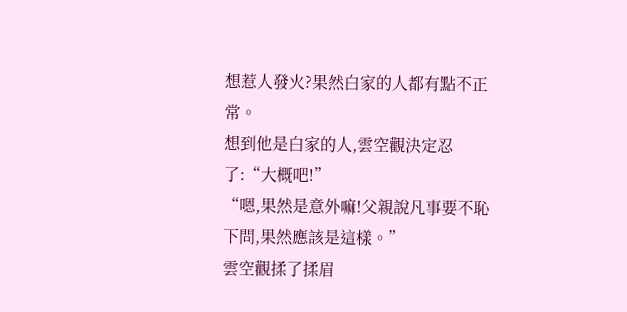想惹人發火?果然白家的人都有點不正常。
想到他是白家的人,雲空觀決定忍了:“大概吧!”
“嗯,果然是意外嘛!父親說凡事要不恥下問,果然應該是這樣。”
雲空觀揉了揉眉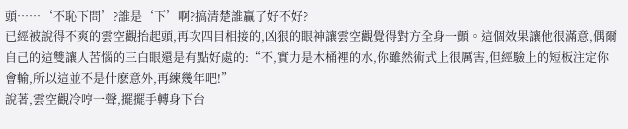頭……‘不恥下問’?誰是‘下’啊?搞清楚誰贏了好不好?
已經被說得不爽的雲空觀抬起頭,再次四目相接的,凶狠的眼神讓雲空觀覺得對方全身一顫。這個效果讓他很滿意,偶爾自己的這雙讓人苦惱的三白眼還是有點好處的:“不,實力是木桶裡的水,你雖然術式上很厲害,但經驗上的短板注定你會輸,所以這並不是什麽意外,再練幾年吧!”
說著,雲空觀冷哼一聲,擺擺手轉身下台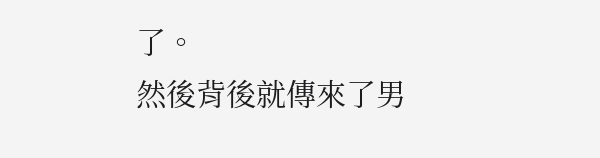了。
然後背後就傳來了男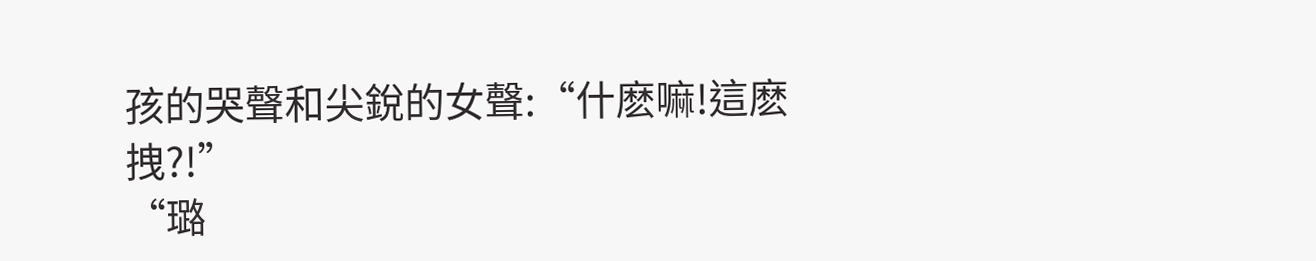孩的哭聲和尖銳的女聲:“什麽嘛!這麽拽?!”
“璐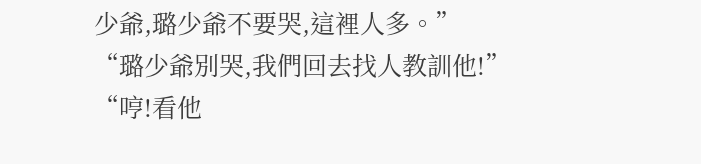少爺,璐少爺不要哭,這裡人多。”
“璐少爺別哭,我們回去找人教訓他!”
“哼!看他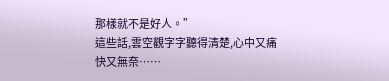那樣就不是好人。”
這些話,雲空觀字字聽得清楚,心中又痛快又無奈……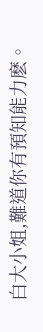白大小姐,難道你有預知能力麽。